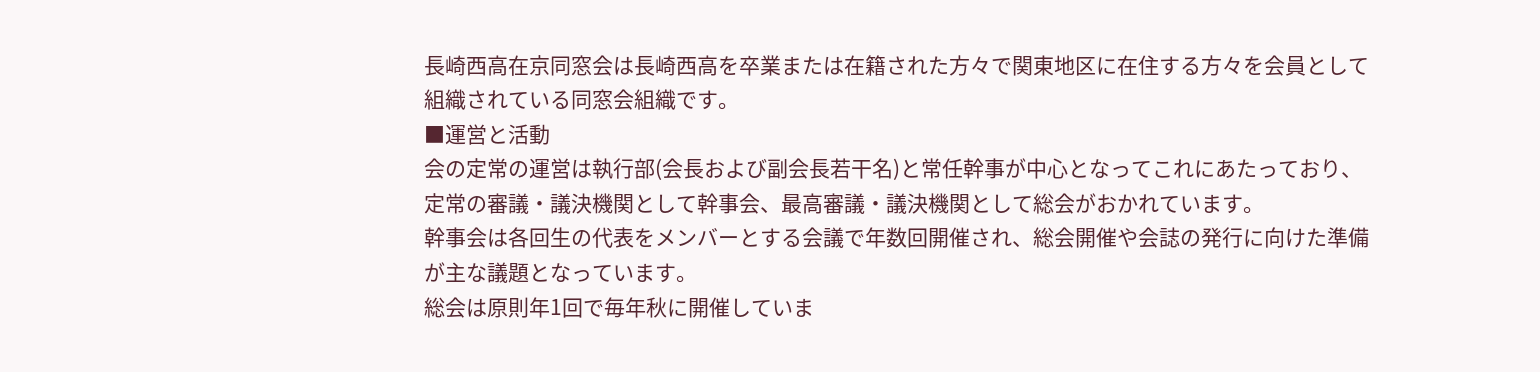長崎西高在京同窓会は長崎西高を卒業または在籍された方々で関東地区に在住する方々を会員として
組織されている同窓会組織です。
■運営と活動
会の定常の運営は執行部(会長および副会長若干名)と常任幹事が中心となってこれにあたっており、
定常の審議・議決機関として幹事会、最高審議・議決機関として総会がおかれています。
幹事会は各回生の代表をメンバーとする会議で年数回開催され、総会開催や会誌の発行に向けた準備
が主な議題となっています。
総会は原則年1回で毎年秋に開催していま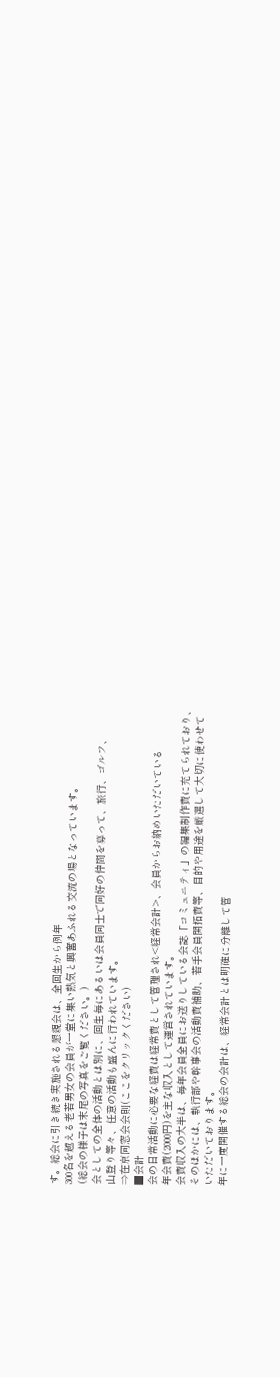す。総会に引き続き実施される懇親会は、全回生から例年
300名を越える老若男女の会員が一堂に集い熱気と興奮あふれる交流の場となっています。
(総会の様子は末尾の写真をご覧ください。)
会としての全体の活動とは別に、回生毎にあるいは会員同士で同好の仲間を募って、旅行、ゴルフ、
山登り等々、任意の活動も盛んに行われています。
⇒在京同窓会会則(ここをクリックください)
■会計
会の日常活動に必要な経費は経常費として管理され<経常会計>、会員からお納めいただいている
年会費(2000円)を主な収入として運営されています。
会費収入の大半は、毎年会員全員にお送りしている会誌「コミュニティ」の編集制作費に充てられており、
そのほかには、執行部や幹事会の活動費補助、若手会員開拓費等、目的や用途を厳選して大切に使わせて
いただいております。
年に一度開催する総会の会計は、経常会計とは明確に分離して管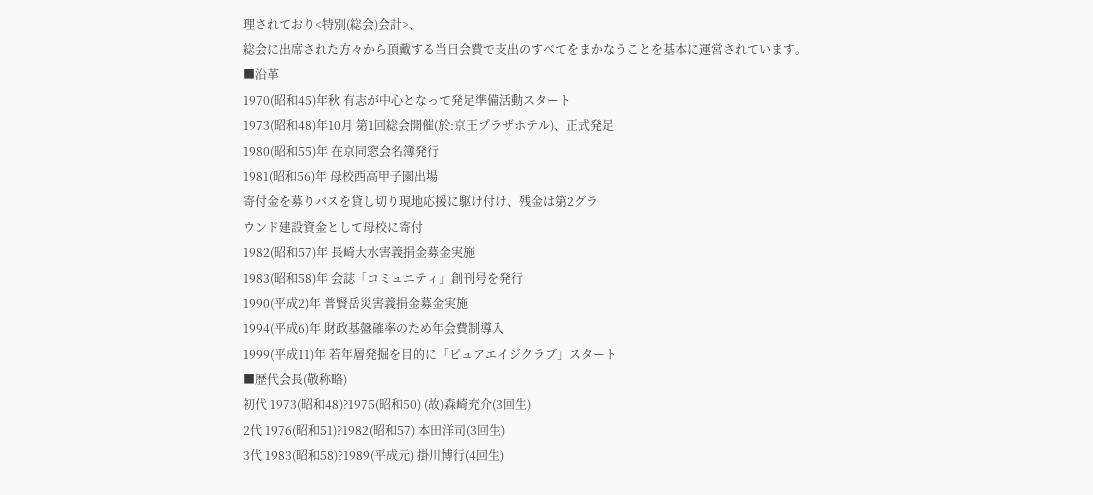理されており<特別(総会)会計>、
総会に出席された方々から頂戴する当日会費で支出のすべてをまかなうことを基本に運営されています。
■沿革
1970(昭和45)年秋 有志が中心となって発足準備活動スタート
1973(昭和48)年10月 第1回総会開催(於:京王プラザホテル)、正式発足
1980(昭和55)年 在京同窓会名簿発行
1981(昭和56)年 母校西高甲子園出場
寄付金を募りバスを貸し切り現地応援に駆け付け、残金は第2グラ
ウンド建設資金として母校に寄付
1982(昭和57)年 長崎大水害義捐金募金実施
1983(昭和58)年 会誌「コミュニティ」創刊号を発行
1990(平成2)年 普賢岳災害義捐金募金実施
1994(平成6)年 財政基盤確率のため年会費制導入
1999(平成11)年 若年層発掘を目的に「ピュアエイジクラブ」スタート
■歴代会長(敬称略)
初代 1973(昭和48)?1975(昭和50) (故)森崎充介(3回生)
2代 1976(昭和51)?1982(昭和57) 本田洋司(3回生)
3代 1983(昭和58)?1989(平成元) 掛川博行(4回生)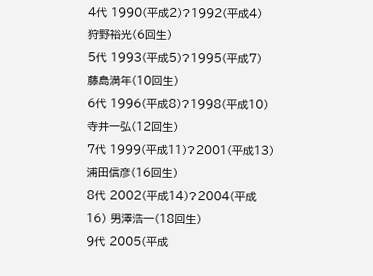4代 1990(平成2)?1992(平成4) 狩野裕光(6回生)
5代 1993(平成5)?1995(平成7) 藤島満年(10回生)
6代 1996(平成8)?1998(平成10) 寺井一弘(12回生)
7代 1999(平成11)?2001(平成13) 浦田信彦(16回生)
8代 2002(平成14)?2004(平成16) 男澤浩一(18回生)
9代 2005(平成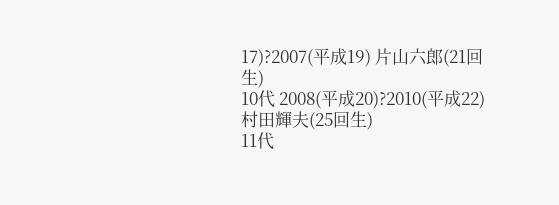17)?2007(平成19) 片山六郎(21回生)
10代 2008(平成20)?2010(平成22) 村田輝夫(25回生)
11代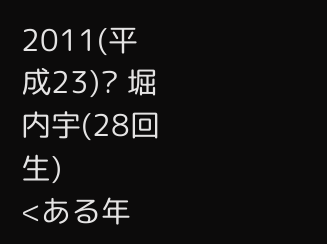2011(平成23)? 堀内宇(28回生)
<ある年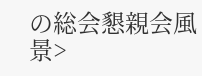の総会懇親会風景>